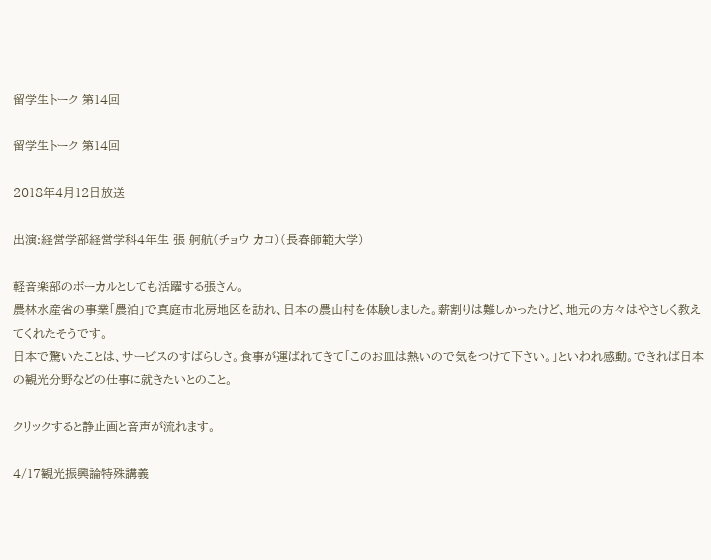留学生トーク 第14回

留学生トーク 第14回

2018年4月12日放送

出演:経営学部経営学科4年生 張 舸航(チョウ カコ)(長春師範大学)

軽音楽部のボーカルとしても活躍する張さん。
農林水産省の事業「農泊」で真庭市北房地区を訪れ、日本の農山村を体験しました。薪割りは難しかったけど、地元の方々はやさしく教えてくれたそうです。
日本で驚いたことは、サービスのすばらしさ。食事が運ばれてきて「このお皿は熱いので気をつけて下さい。」といわれ感動。できれば日本の観光分野などの仕事に就きたいとのこと。

クリックすると静止画と音声が流れます。

4/17観光振興論特殊講義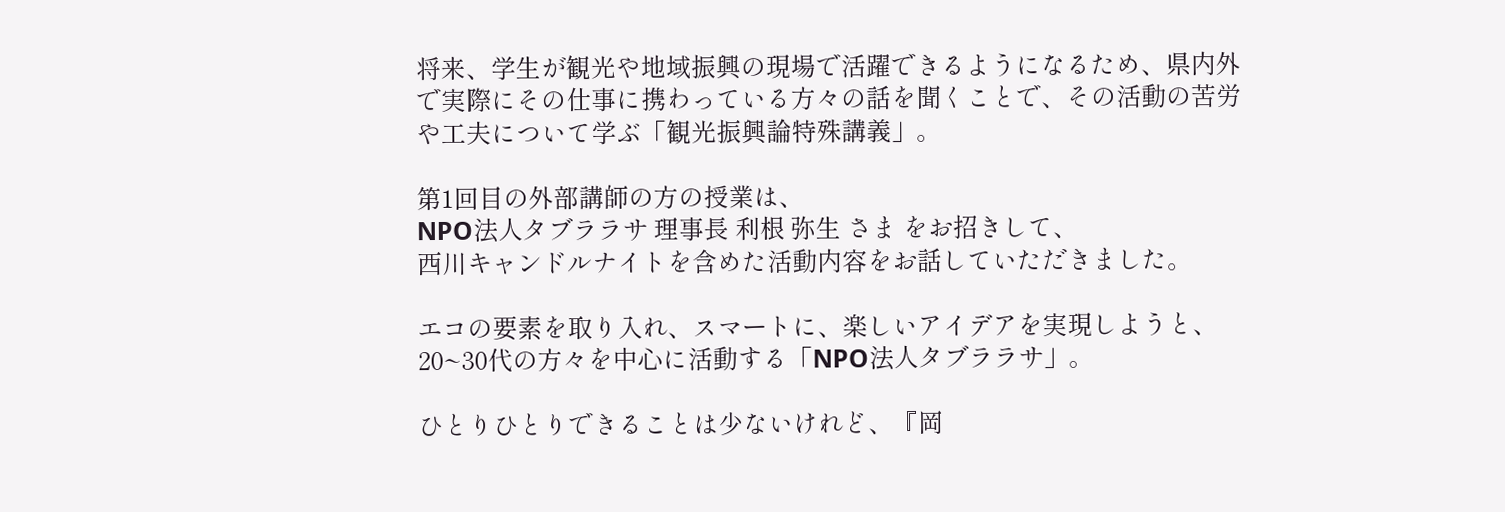将来、学生が観光や地域振興の現場で活躍できるようになるため、県内外で実際にその仕事に携わっている方々の話を聞くことで、その活動の苦労や工夫について学ぶ「観光振興論特殊講義」。

第1回目の外部講師の方の授業は、
NPO法人タブララサ 理事長 利根 弥生 さま をお招きして、
西川キャンドルナイトを含めた活動内容をお話していただきました。

エコの要素を取り入れ、スマートに、楽しいアイデアを実現しようと、20~30代の方々を中心に活動する「NPO法人タブララサ」。

ひとりひとりできることは少ないけれど、『岡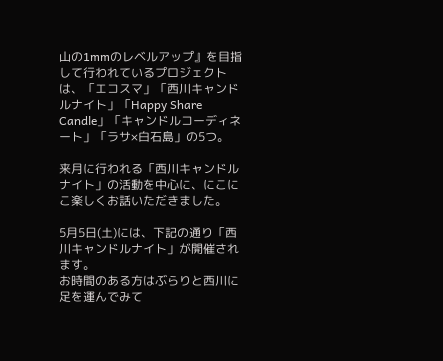山の1mmのレベルアップ』を目指して行われているプロジェクトは、「エコスマ」「西川キャンドルナイト」「Happy Share Candle」「キャンドルコーディネート」「ラサ×白石島」の5つ。

来月に行われる「西川キャンドルナイト」の活動を中心に、にこにこ楽しくお話いただきました。

5月5日(土)には、下記の通り「西川キャンドルナイト」が開催されます。
お時間のある方はぶらりと西川に足を運んでみて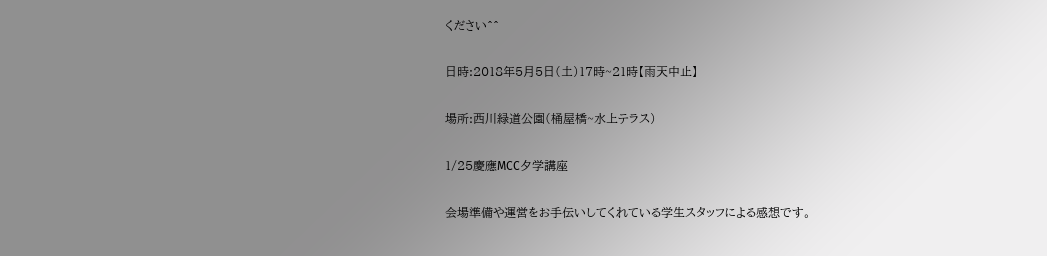ください^^

日時:2018年5月5日(土)17時~21時【雨天中止】

場所:西川緑道公園(桶屋橋~水上テラス)

1/25慶應MCC夕学講座

会場準備や運営をお手伝いしてくれている学生スタッフによる感想です。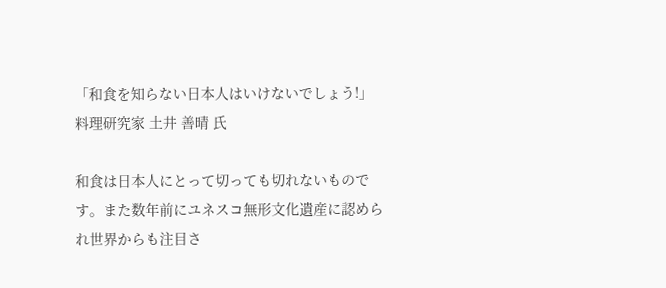「和食を知らない日本人はいけないでしょう!」
料理研究家 土井 善晴 氏

和食は日本人にとって切っても切れないものです。また数年前にユネスコ無形文化遺産に認められ世界からも注目さ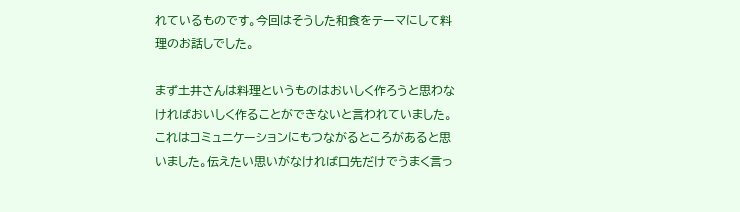れているものです。今回はそうした和食をテーマにして料理のお話しでした。

まず土井さんは料理というものはおいしく作ろうと思わなければおいしく作ることができないと言われていました。これはコミュニケーションにもつながるところがあると思いました。伝えたい思いがなければ口先だけでうまく言っ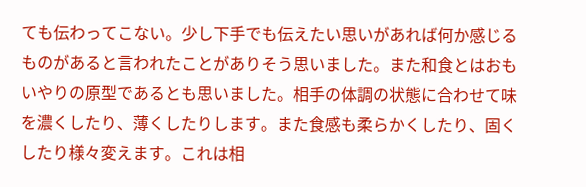ても伝わってこない。少し下手でも伝えたい思いがあれば何か感じるものがあると言われたことがありそう思いました。また和食とはおもいやりの原型であるとも思いました。相手の体調の状態に合わせて味を濃くしたり、薄くしたりします。また食感も柔らかくしたり、固くしたり様々変えます。これは相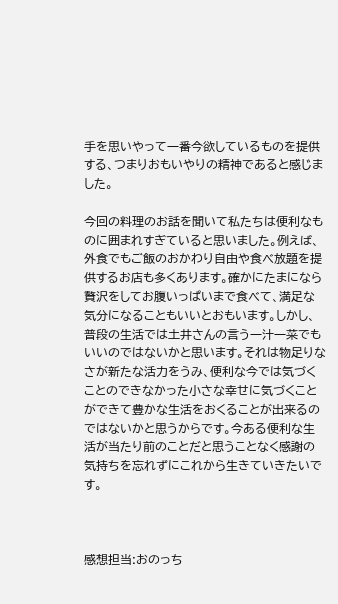手を思いやって一番今欲しているものを提供する、つまりおもいやりの精神であると感じました。

今回の料理のお話を聞いて私たちは便利なものに囲まれすぎていると思いました。例えば、外食でもご飯のおかわり自由や食べ放題を提供するお店も多くあります。確かにたまになら贅沢をしてお腹いっぱいまで食べて、満足な気分になることもいいとおもいます。しかし、普段の生活では土井さんの言う一汁一菜でもいいのではないかと思います。それは物足りなさが新たな活力をうみ、便利な今では気づくことのできなかった小さな幸せに気づくことができて豊かな生活をおくることが出来るのではないかと思うからです。今ある便利な生活が当たり前のことだと思うことなく感謝の気持ちを忘れずにこれから生きていきたいです。



感想担当:おのっち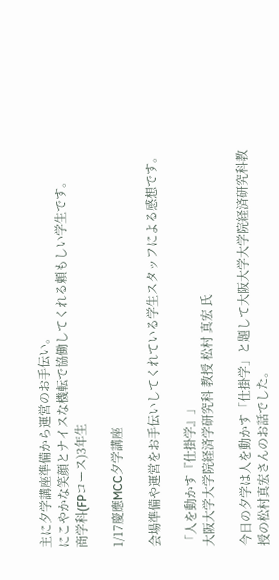主に夕学講座準備から運営のお手伝い。
にこやかな笑顔とナイスな機転で協働してくれる頼もしい学生です。
商学科(FPコース)3年生

1/17慶應MCC夕学講座

会場準備や運営をお手伝いしてくれている学生スタッフによる感想です。

「人を動かす『仕掛学』」
大阪大学大学院経済学研究科 教授 松村 真宏 氏

今日の夕学は人を動かす「仕掛学」と題して大阪大学大学院経済研究科教授の松村真宏さんのお話でした。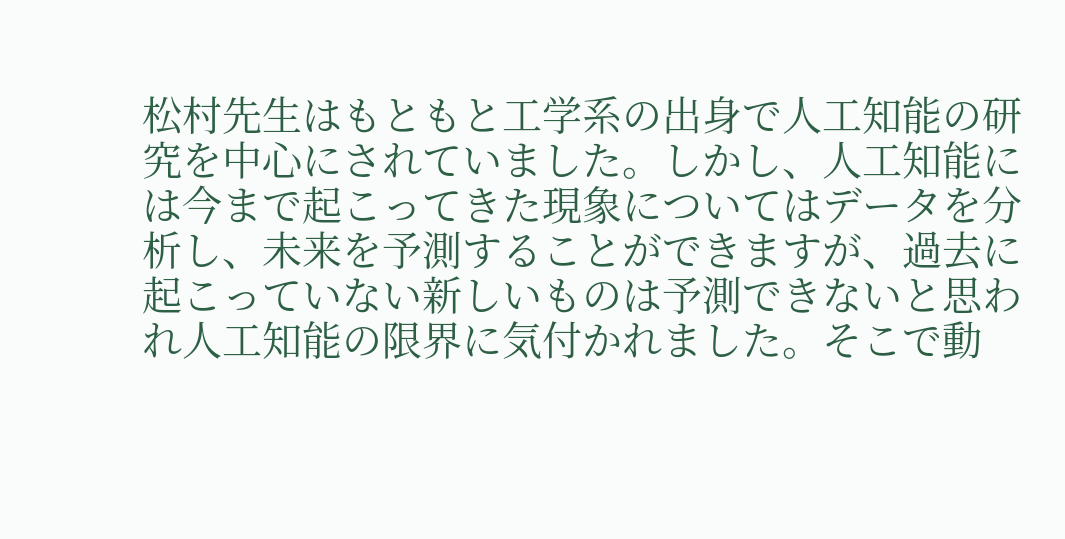松村先生はもともと工学系の出身で人工知能の研究を中心にされていました。しかし、人工知能には今まで起こってきた現象についてはデータを分析し、未来を予測することができますが、過去に起こっていない新しいものは予測できないと思われ人工知能の限界に気付かれました。そこで動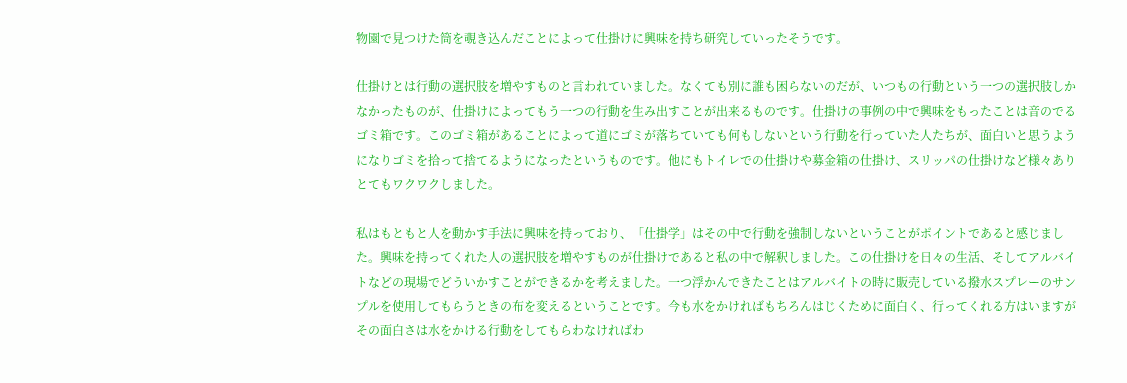物園で見つけた筒を覗き込んだことによって仕掛けに興味を持ち研究していったそうです。

仕掛けとは行動の選択肢を増やすものと言われていました。なくても別に誰も困らないのだが、いつもの行動という一つの選択肢しかなかったものが、仕掛けによってもう一つの行動を生み出すことが出来るものです。仕掛けの事例の中で興味をもったことは音のでるゴミ箱です。このゴミ箱があることによって道にゴミが落ちていても何もしないという行動を行っていた人たちが、面白いと思うようになりゴミを拾って捨てるようになったというものです。他にもトイレでの仕掛けや募金箱の仕掛け、スリッパの仕掛けなど様々ありとてもワクワクしました。

私はもともと人を動かす手法に興味を持っており、「仕掛学」はその中で行動を強制しないということがポイントであると感じました。興味を持ってくれた人の選択肢を増やすものが仕掛けであると私の中で解釈しました。この仕掛けを日々の生活、そしてアルバイトなどの現場でどういかすことができるかを考えました。一つ浮かんできたことはアルバイトの時に販売している撥水スプレーのサンプルを使用してもらうときの布を変えるということです。今も水をかければもちろんはじくために面白く、行ってくれる方はいますがその面白さは水をかける行動をしてもらわなければわ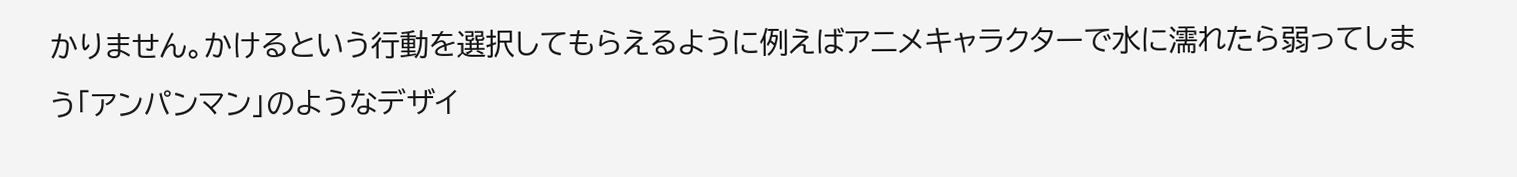かりません。かけるという行動を選択してもらえるように例えばアニメキャラクターで水に濡れたら弱ってしまう「アンパンマン」のようなデザイ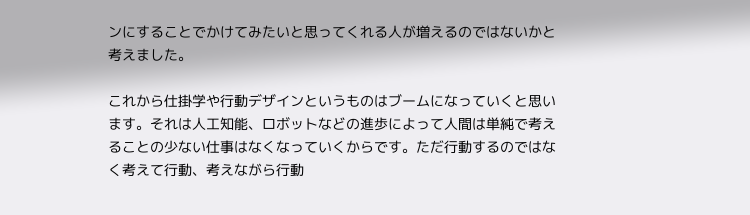ンにすることでかけてみたいと思ってくれる人が増えるのではないかと考えました。

これから仕掛学や行動デザインというものはブームになっていくと思います。それは人工知能、ロボットなどの進歩によって人間は単純で考えることの少ない仕事はなくなっていくからです。ただ行動するのではなく考えて行動、考えながら行動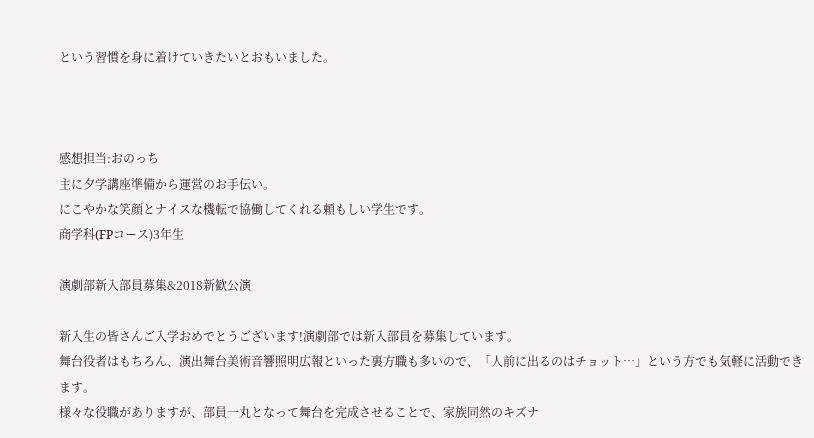という習慣を身に着けていきたいとおもいました。



感想担当:おのっち
主に夕学講座準備から運営のお手伝い。
にこやかな笑顔とナイスな機転で協働してくれる頼もしい学生です。
商学科(FPコース)3年生

演劇部新入部員募集&2018新歓公演

新入生の皆さんご入学おめでとうございます!演劇部では新入部員を募集しています。
舞台役者はもちろん、演出舞台美術音響照明広報といった裏方職も多いので、「人前に出るのはチョット…」という方でも気軽に活動できます。
様々な役職がありますが、部員一丸となって舞台を完成させることで、家族同然のキズナ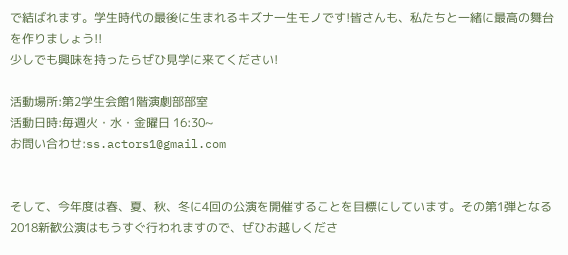で結ばれます。学生時代の最後に生まれるキズナ一生モノです!皆さんも、私たちと一緒に最高の舞台を作りましょう!!
少しでも興味を持ったらぜひ見学に来てください!

活動場所:第2学生会館1階演劇部部室
活動日時:毎週火・水・金曜日 16:30~
お問い合わせ:ss.actors1@gmail.com


そして、今年度は春、夏、秋、冬に4回の公演を開催することを目標にしています。その第1弾となる2018新歓公演はもうすぐ行われますので、ぜひお越しくださ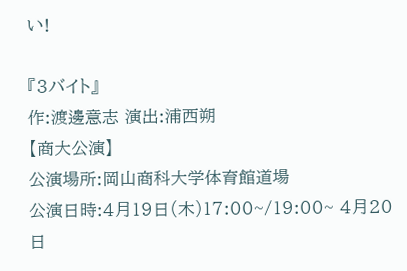い!

『3バイト』
作:渡邊意志 演出:浦西朔
【商大公演】
公演場所:岡山商科大学体育館道場
公演日時:4月19日(木)17:00~/19:00~ 4月20日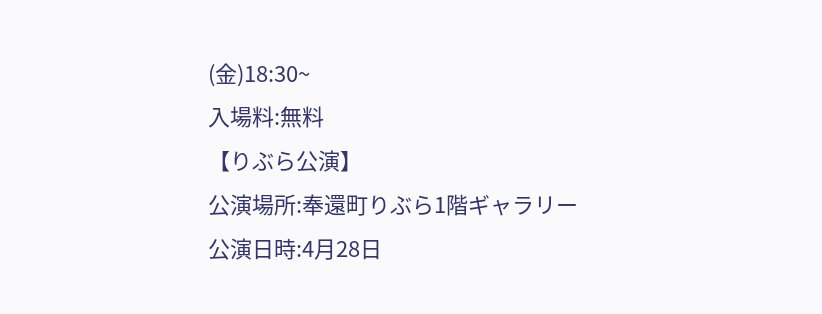(金)18:30~
入場料:無料
【りぶら公演】
公演場所:奉還町りぶら1階ギャラリー
公演日時:4月28日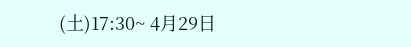(土)17:30~ 4月29日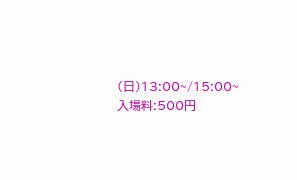(日)13:00~/15:00~
入場料:500円